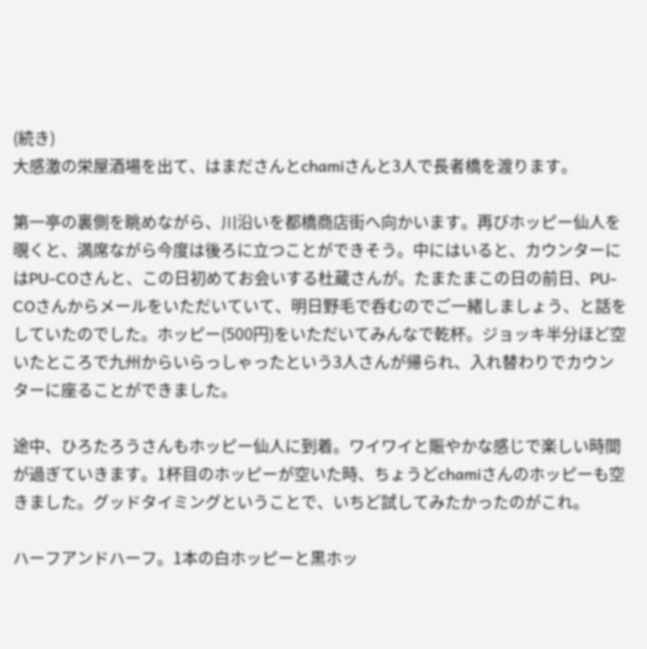(続き)
大感激の栄屋酒場を出て、はまださんとchamiさんと3人で長者橋を渡ります。

第一亭の裏側を眺めながら、川沿いを都橋商店街へ向かいます。再びホッピー仙人を覗くと、満席ながら今度は後ろに立つことができそう。中にはいると、カウンターにはPU-COさんと、この日初めてお会いする杜蔵さんが。たまたまこの日の前日、PU-COさんからメールをいただいていて、明日野毛で呑むのでご一緒しましょう、と話をしていたのでした。ホッピー(500円)をいただいてみんなで乾杯。ジョッキ半分ほど空いたところで九州からいらっしゃったという3人さんが帰られ、入れ替わりでカウンターに座ることができました。

途中、ひろたろうさんもホッピー仙人に到着。ワイワイと賑やかな感じで楽しい時間が過ぎていきます。1杯目のホッピーが空いた時、ちょうどchamiさんのホッピーも空きました。グッドタイミングということで、いちど試してみたかったのがこれ。

ハーフアンドハーフ。1本の白ホッピーと黒ホッ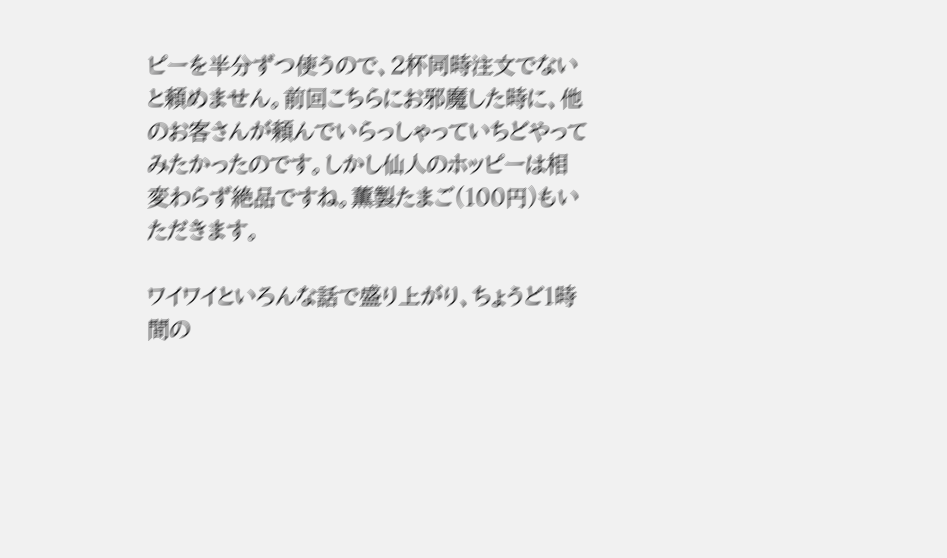ピーを半分ずつ使うので、2杯同時注文でないと頼めません。前回こちらにお邪魔した時に、他のお客さんが頼んでいらっしゃっていちどやってみたかったのです。しかし仙人のホッピーは相変わらず絶品ですね。薫製たまご(100円)もいただきます。

ワイワイといろんな話で盛り上がり、ちょうど1時間の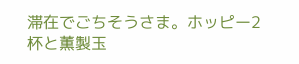滞在でごちそうさま。ホッピー2杯と薫製玉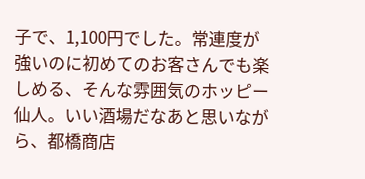子で、1,100円でした。常連度が強いのに初めてのお客さんでも楽しめる、そんな雰囲気のホッピー仙人。いい酒場だなあと思いながら、都橋商店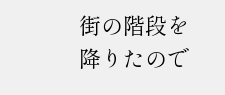街の階段を降りたので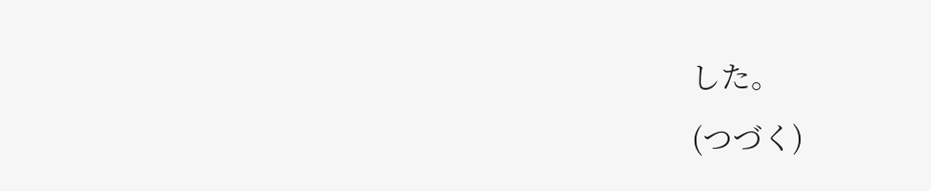した。
(つづく)